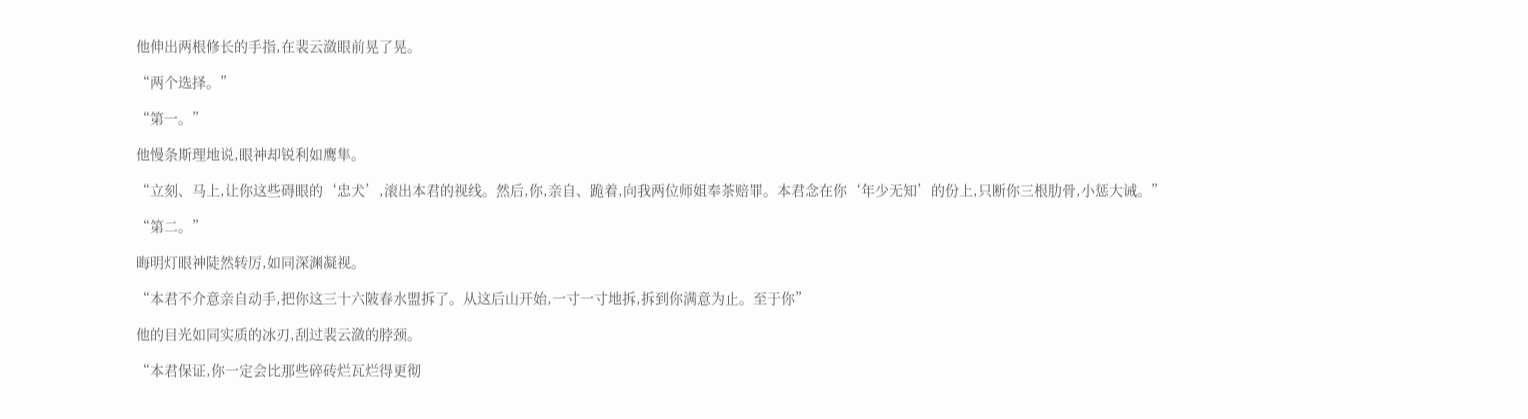他伸出两根修长的手指,在裴云潋眼前晃了晃。

“两个选择。”

“第一。”

他慢条斯理地说,眼神却锐利如鹰隼。

“立刻、马上,让你这些碍眼的‘忠犬’,滚出本君的视线。然后,你,亲自、跪着,向我两位师姐奉茶赔罪。本君念在你‘年少无知’的份上,只断你三根肋骨,小惩大诫。”

“第二。”

晦明灯眼神陡然转厉,如同深渊凝视。

“本君不介意亲自动手,把你这三十六陂春水盟拆了。从这后山开始,一寸一寸地拆,拆到你满意为止。至于你”

他的目光如同实质的冰刃,刮过裴云潋的脖颈。

“本君保证,你一定会比那些碎砖烂瓦烂得更彻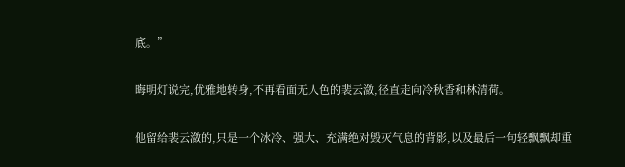底。”

晦明灯说完,优雅地转身,不再看面无人色的裴云潋,径直走向冷秋香和林清荷。

他留给裴云潋的,只是一个冰冷、强大、充满绝对毁灭气息的背影,以及最后一句轻飘飘却重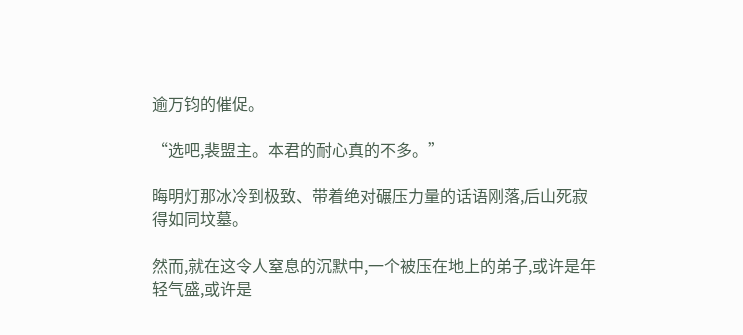逾万钧的催促。

“选吧,裴盟主。本君的耐心真的不多。”

晦明灯那冰冷到极致、带着绝对碾压力量的话语刚落,后山死寂得如同坟墓。

然而,就在这令人窒息的沉默中,一个被压在地上的弟子,或许是年轻气盛,或许是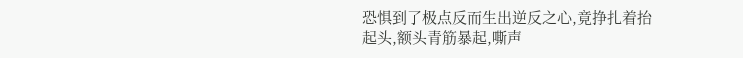恐惧到了极点反而生出逆反之心,竟挣扎着抬起头,额头青筋暴起,嘶声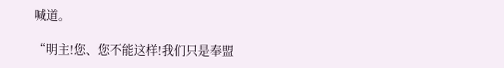喊道。

“明主!您、您不能这样!我们只是奉盟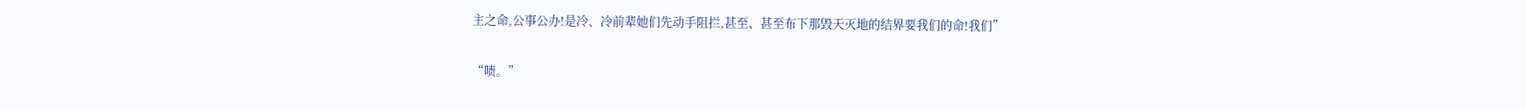主之命,公事公办!是冷、冷前辈她们先动手阻拦,甚至、甚至布下那毁天灭地的结界要我们的命!我们”

“啧。”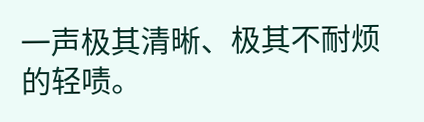一声极其清晰、极其不耐烦的轻啧。